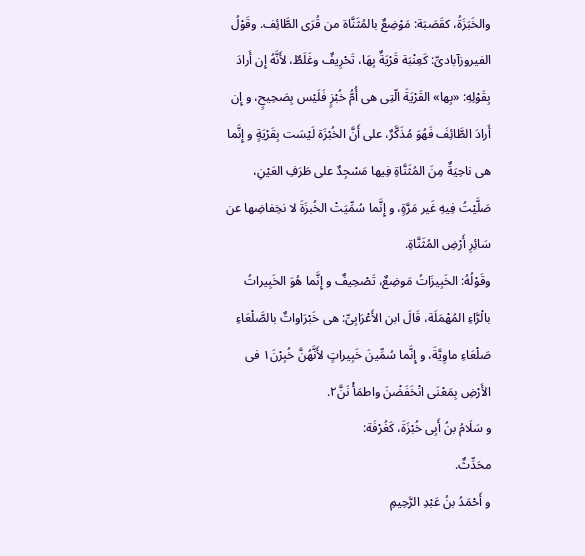والخَبَزَةُ، كقَصَبَة: مَوْضِعٌ بالمُثَنَّاة من قُرَى الطَّائِف. وقَوْلُ الفيروزآبادىِّ: كَعِنْبَة قَرْيَةٌ بِهَا، تَحْرِيفٌ وغَلَطٌ، لأَنَّهُ إِن أَرادَ بِقَوْلِهِ: «بِها» القَرْيَةَ الّتِى هى أُمُّ خُبْزٍ فَلَيْس بِصَحِيحٍ، و إِن أَرادَ الطَّائِفَ فَهُوَ مُذَكَّرٌ، على أَنَّ الخُبْزَة لَيْسَت بِقَرْيَةٍ و إِنَّما هى ناحِيَةٌ مِنَ المُثَنَّاةِ فِيها مَسْجِدٌ على طَرَفِ العَيْنِ، صَلَّيْتُ فِيهِ غَير مَرَّةٍ، و إِنَّما سُمِّيَتْ الخُبزَةَ لا نخِفاضِها عن سَائِرِ أَرْضِ المُثَنَّاةِ.
وقَوْلُهُ: الخَبِيزَاتُ مَوضِعٌ، تَصْحِيفٌ و إِنَّما هُوَ الخَبِيراتُ بالْرَّاءِ المُهْمَلَة، قَالَ ابن الأَعْرَابِىِّ: هى خَبْرَاواتٌ بالصَّلْعَاءِ صَلْعَاءِ ماوِيَّةَ، و إِنَّما سُمِّينَ خَبِيراتٍ لأَنَّهُنَّ خُبِرْنَ١ فى الأَرْضِ بِمَعْنَى انْخَفَضْنَ واطمَأْ نَنَّ٢.
و سَلَامُ بنُ أَبِى خُبْزَةَ، كَغُرْفَة:
محَدِّثٌ.
و أَحْمَدُ بنُ عَبْدِ الرَّحِيمِ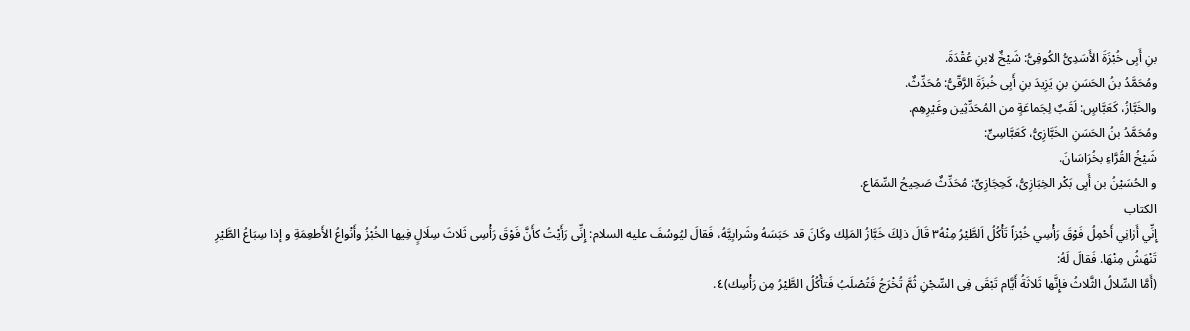بنِ أَبِى خُبْزَةَ الأَسَدِىُّ الكُوفِىُّ: شَيْخٌ لابنِ عُقْدَةَ.
ومُحَمَّدُ بنُ الحَسَنِ بنِ يَزِيدَ بنِ أَبِى خُبزَةَ الرَّقّىُّ: مُحَدِّثٌ.
والخَبَّازُ، كَعَبَّاسٍ: لَقَبٌ لِجَماعَةٍ من المُحَدِّثِين وغَيْرِهِم.
ومُحَمَّدُ بنُ الحَسَنِ الخَبَّازِىُّ، كَعَبَّاسِىٍّ:
شَيْخُ القُرَّاءِ بخُرَاسَانَ.
و الحُسَيْنُ بن أَبِى بَكْر الخِبَازِىُّ، كَحِجَازِىٍّ: مُحَدِّثٌ صَحِيحُ السِّمَاع.
الكتاب
إِنِّي أَرٰانِي أَحْمِلُ فَوْقَ رَأْسِي خُبْزاً تَأْكُلُ اَلطَّيْرُ مِنْهُ٣ قَالَ ذلِكَ خَبَّازُ المَلِك وكَانَ قد حَبَسَهُ وشَرابِيَّهُ، فَقالَ ليُوسُفَ عليه السلام: إِنِّى رَأَيْتُ كأَنَّ فَوْقَ رَأْسِى ثَلاثَ سِلَالٍ فِيها الخُبْزُ وأَنْواعُ الأَطعِمَةِ و إذا سِبَاعُ الطَّيْرِ تَنْهَشُ مِنْهَا. فَقالَ لَهُ:
(أَمَّا السِّلالُ الثَّلاثُ فإِنَّها ثَلاثَةُ أَيَّام تَبْقَى فِى السِّجْنِ ثُمَّ تُخْرَجُ فَتُصْلَبُ فَتأْكُلُ الطَّيْرُ مِن رَأْسِك)٤.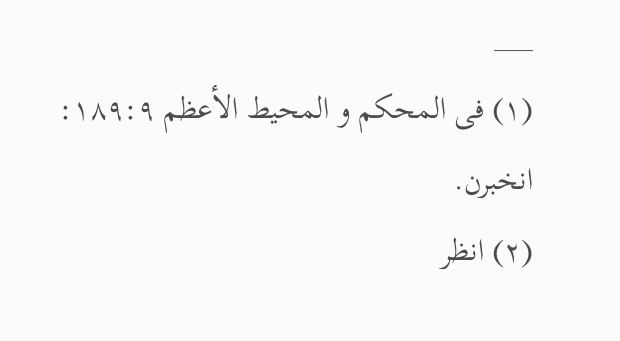___
(١) فى المحكم و المحيط الأعظم ١٨٩:٩: انخبرن.
(٢) انظر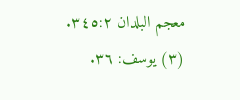معجم البلدان ٣٤٥:٢.
(٣) يوسف: ٣٦.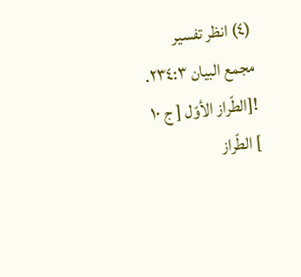(٤) انظر تفسير مجمع البيان ٢٣٤:٣.
![الطّراز الأوّل [ ج ١٠ ] الطّراز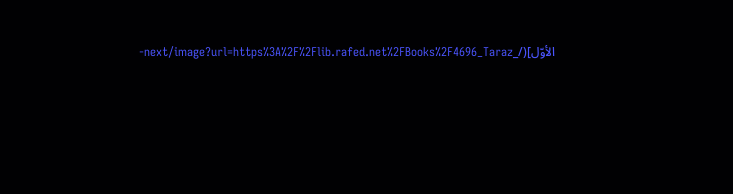الأوّل](/_next/image?url=https%3A%2F%2Flib.rafed.net%2FBooks%2F4696_Taraz-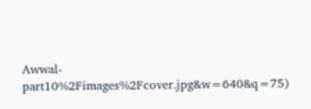Awwal-part10%2Fimages%2Fcover.jpg&w=640&q=75)